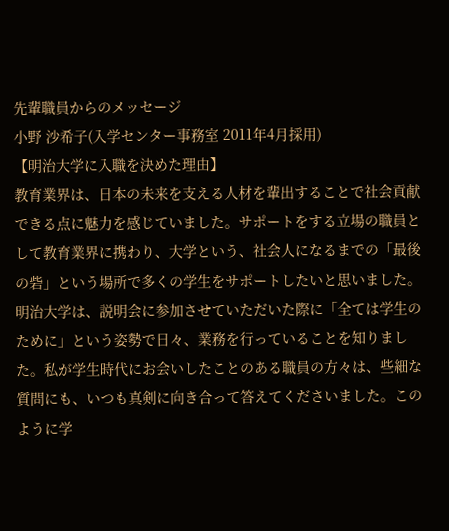先輩職員からのメッセージ
小野 沙希子(入学センター事務室 2011年4月採用)
【明治大学に入職を決めた理由】
教育業界は、日本の未来を支える人材を輩出することで社会貢献できる点に魅力を感じていました。サポートをする立場の職員として教育業界に携わり、大学という、社会人になるまでの「最後の砦」という場所で多くの学生をサポートしたいと思いました。明治大学は、説明会に参加させていただいた際に「全ては学生のために」という姿勢で日々、業務を行っていることを知りました。私が学生時代にお会いしたことのある職員の方々は、些細な質問にも、いつも真剣に向き合って答えてくださいました。このように学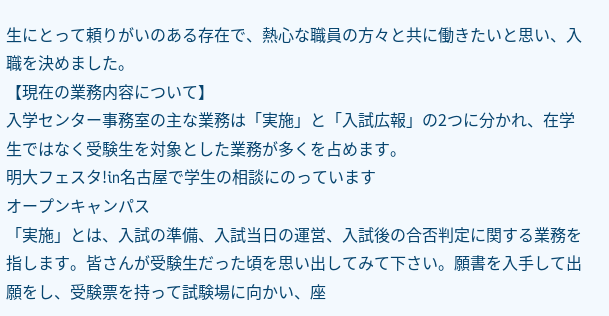生にとって頼りがいのある存在で、熱心な職員の方々と共に働きたいと思い、入職を決めました。
【現在の業務内容について】
入学センター事務室の主な業務は「実施」と「入試広報」の2つに分かれ、在学生ではなく受験生を対象とした業務が多くを占めます。
明大フェスタ!in名古屋で学生の相談にのっています
オープンキャンパス
「実施」とは、入試の準備、入試当日の運営、入試後の合否判定に関する業務を指します。皆さんが受験生だった頃を思い出してみて下さい。願書を入手して出願をし、受験票を持って試験場に向かい、座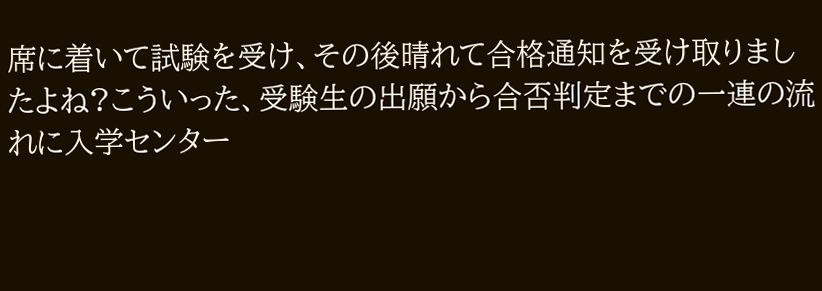席に着いて試験を受け、その後晴れて合格通知を受け取りましたよね?こういった、受験生の出願から合否判定までの一連の流れに入学センター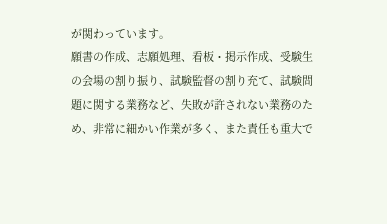が関わっています。
願書の作成、志願処理、看板・掲示作成、受験生の会場の割り振り、試験監督の割り充て、試験問題に関する業務など、失敗が許されない業務のため、非常に細かい作業が多く、また責任も重大で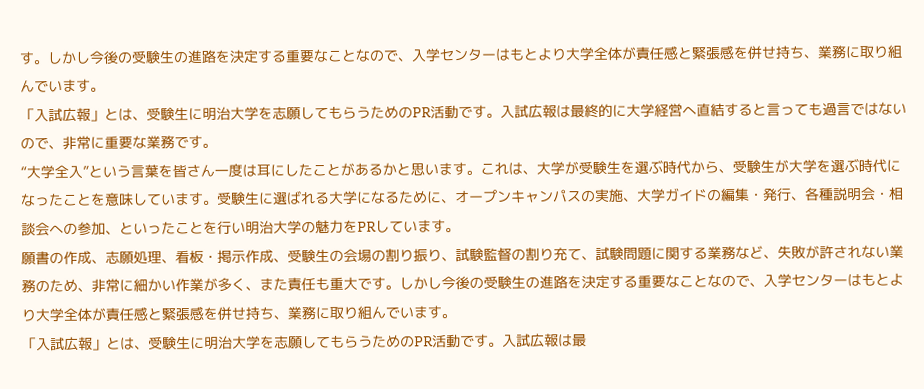す。しかし今後の受験生の進路を決定する重要なことなので、入学センターはもとより大学全体が責任感と緊張感を併せ持ち、業務に取り組んでいます。
「入試広報」とは、受験生に明治大学を志願してもらうためのPR活動です。入試広報は最終的に大学経営へ直結すると言っても過言ではないので、非常に重要な業務です。
“大学全入”という言葉を皆さん一度は耳にしたことがあるかと思います。これは、大学が受験生を選ぶ時代から、受験生が大学を選ぶ時代になったことを意味しています。受験生に選ばれる大学になるために、オープンキャンパスの実施、大学ガイドの編集・発行、各種説明会・相談会への参加、といったことを行い明治大学の魅力をPRしています。
願書の作成、志願処理、看板・掲示作成、受験生の会場の割り振り、試験監督の割り充て、試験問題に関する業務など、失敗が許されない業務のため、非常に細かい作業が多く、また責任も重大です。しかし今後の受験生の進路を決定する重要なことなので、入学センターはもとより大学全体が責任感と緊張感を併せ持ち、業務に取り組んでいます。
「入試広報」とは、受験生に明治大学を志願してもらうためのPR活動です。入試広報は最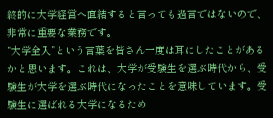終的に大学経営へ直結すると言っても過言ではないので、非常に重要な業務です。
“大学全入”という言葉を皆さん一度は耳にしたことがあるかと思います。これは、大学が受験生を選ぶ時代から、受験生が大学を選ぶ時代になったことを意味しています。受験生に選ばれる大学になるため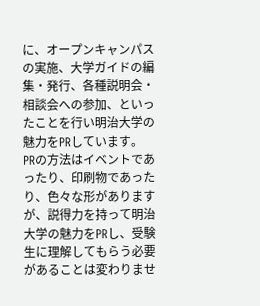に、オープンキャンパスの実施、大学ガイドの編集・発行、各種説明会・相談会への参加、といったことを行い明治大学の魅力をPRしています。
PRの方法はイベントであったり、印刷物であったり、色々な形がありますが、説得力を持って明治大学の魅力をPRし、受験生に理解してもらう必要があることは変わりませ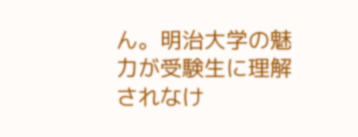ん。明治大学の魅力が受験生に理解されなけ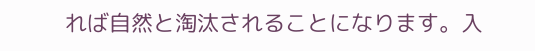れば自然と淘汰されることになります。入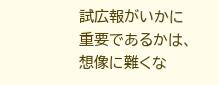試広報がいかに重要であるかは、想像に難くな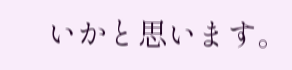いかと思います。